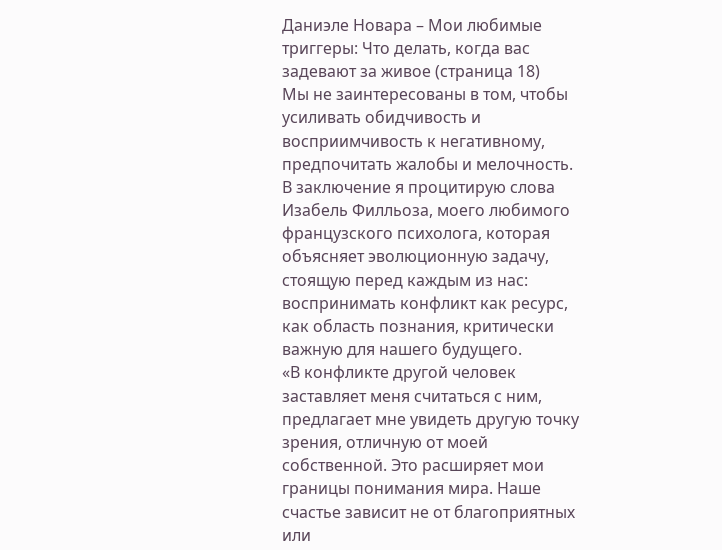Даниэле Новара – Мои любимые триггеры: Что делать, когда вас задевают за живое (страница 18)
Мы не заинтересованы в том, чтобы усиливать обидчивость и восприимчивость к негативному, предпочитать жалобы и мелочность.
В заключение я процитирую слова Изабель Филльоза, моего любимого французского психолога, которая объясняет эволюционную задачу, стоящую перед каждым из нас: воспринимать конфликт как ресурс, как область познания, критически важную для нашего будущего.
«В конфликте другой человек заставляет меня считаться с ним, предлагает мне увидеть другую точку зрения, отличную от моей собственной. Это расширяет мои границы понимания мира. Наше счастье зависит не от благоприятных или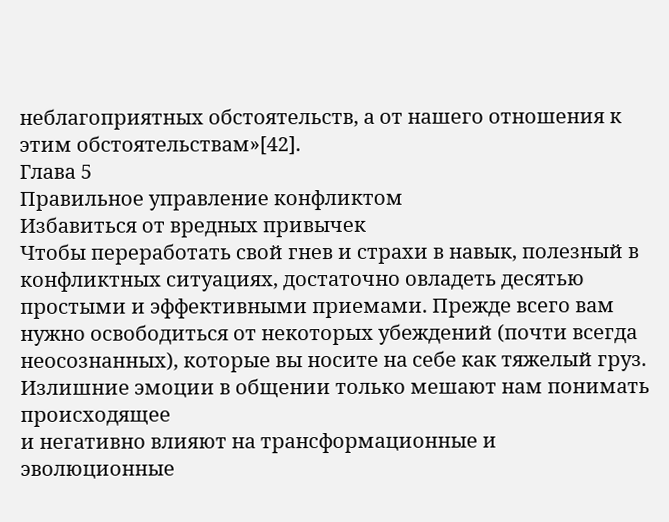неблагоприятных обстоятельств, а от нашего отношения к этим обстоятельствам»[42].
Глава 5
Правильное управление конфликтом
Избавиться от вредных привычек
Чтобы переработать свой гнев и страхи в навык, полезный в конфликтных ситуациях, достаточно овладеть десятью простыми и эффективными приемами. Прежде всего вам нужно освободиться от некоторых убеждений (почти всегда неосознанных), которые вы носите на себе как тяжелый груз.
Излишние эмоции в общении только мешают нам понимать происходящее
и негативно влияют на трансформационные и эволюционные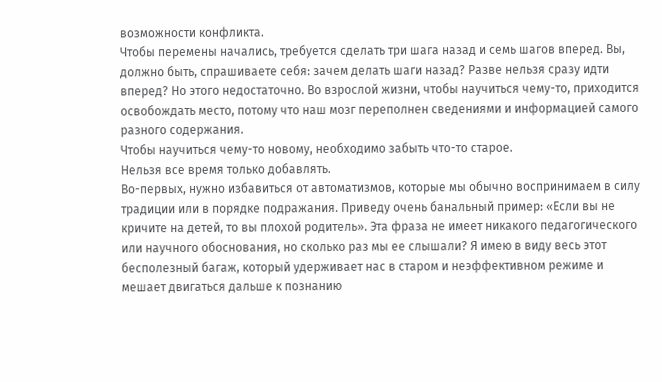возможности конфликта.
Чтобы перемены начались, требуется сделать три шага назад и семь шагов вперед. Вы, должно быть, спрашиваете себя: зачем делать шаги назад? Разве нельзя сразу идти вперед? Но этого недостаточно. Во взрослой жизни, чтобы научиться чему-то, приходится освобождать место, потому что наш мозг переполнен сведениями и информацией самого разного содержания.
Чтобы научиться чему-то новому, необходимо забыть что-то старое.
Нельзя все время только добавлять.
Во-первых, нужно избавиться от автоматизмов, которые мы обычно воспринимаем в силу традиции или в порядке подражания. Приведу очень банальный пример: «Если вы не кричите на детей, то вы плохой родитель». Эта фраза не имеет никакого педагогического или научного обоснования, но сколько раз мы ее слышали? Я имею в виду весь этот бесполезный багаж, который удерживает нас в старом и неэффективном режиме и мешает двигаться дальше к познанию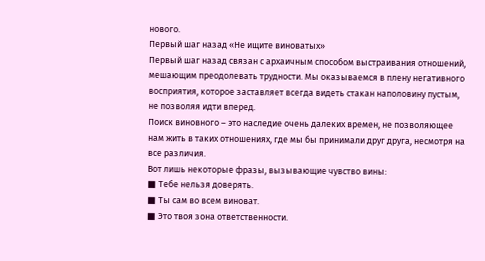нового.
Первый шаг назад «Не ищите виноватых»
Первый шаг назад связан с архаичным способом выстраивания отношений, мешающим преодолевать трудности. Мы оказываемся в плену негативного восприятия, которое заставляет всегда видеть стакан наполовину пустым, не позволяя идти вперед.
Поиск виновного – это наследие очень далеких времен, не позволяющее нам жить в таких отношениях, где мы бы принимали друг друга, несмотря на все различия.
Вот лишь некоторые фразы, вызывающие чувство вины:
■ Тебе нельзя доверять.
■ Ты сам во всем виноват.
■ Это твоя зона ответственности.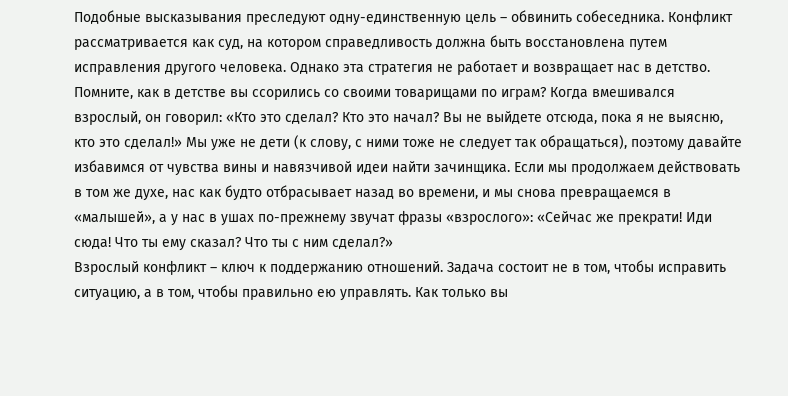Подобные высказывания преследуют одну-единственную цель – обвинить собеседника. Конфликт рассматривается как суд, на котором справедливость должна быть восстановлена путем исправления другого человека. Однако эта стратегия не работает и возвращает нас в детство.
Помните, как в детстве вы ссорились со своими товарищами по играм? Когда вмешивался взрослый, он говорил: «Кто это сделал? Кто это начал? Вы не выйдете отсюда, пока я не выясню, кто это сделал!» Мы уже не дети (к слову, с ними тоже не следует так обращаться), поэтому давайте избавимся от чувства вины и навязчивой идеи найти зачинщика. Если мы продолжаем действовать в том же духе, нас как будто отбрасывает назад во времени, и мы снова превращаемся в «малышей», а у нас в ушах по-прежнему звучат фразы «взрослого»: «Сейчас же прекрати! Иди сюда! Что ты ему сказал? Что ты с ним сделал?»
Взрослый конфликт – ключ к поддержанию отношений. Задача состоит не в том, чтобы исправить ситуацию, а в том, чтобы правильно ею управлять. Как только вы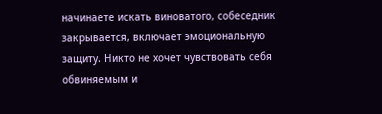начинаете искать виноватого, собеседник закрывается, включает эмоциональную защиту. Никто не хочет чувствовать себя обвиняемым и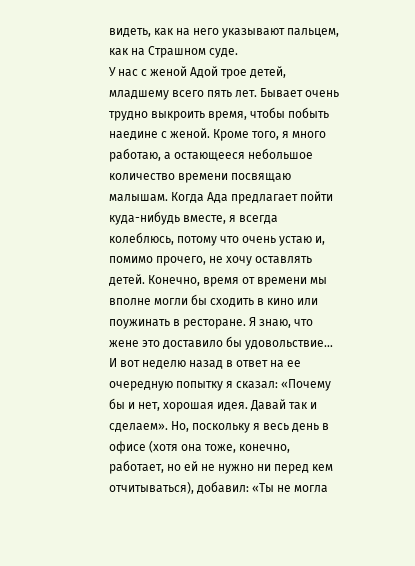видеть, как на него указывают пальцем, как на Страшном суде.
У нас с женой Адой трое детей, младшему всего пять лет. Бывает очень трудно выкроить время, чтобы побыть наедине с женой. Кроме того, я много работаю, а остающееся небольшое количество времени посвящаю малышам. Когда Ада предлагает пойти куда-нибудь вместе, я всегда колеблюсь, потому что очень устаю и, помимо прочего, не хочу оставлять детей. Конечно, время от времени мы вполне могли бы сходить в кино или поужинать в ресторане. Я знаю, что жене это доставило бы удовольствие…
И вот неделю назад в ответ на ее очередную попытку я сказал: «Почему бы и нет, хорошая идея. Давай так и сделаем». Но, поскольку я весь день в офисе (хотя она тоже, конечно, работает, но ей не нужно ни перед кем отчитываться), добавил: «Ты не могла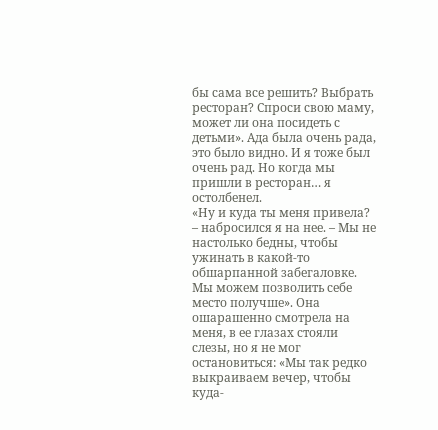бы сама все решить? Выбрать ресторан? Спроси свою маму, может ли она посидеть с детьми». Ада была очень рада, это было видно. И я тоже был очень рад. Но когда мы пришли в ресторан… я остолбенел.
«Ну и куда ты меня привела? – набросился я на нее. – Мы не настолько бедны, чтобы ужинать в какой-то обшарпанной забегаловке. Мы можем позволить себе место получше». Она ошарашенно смотрела на меня, в ее глазах стояли слезы, но я не мог остановиться: «Мы так редко выкраиваем вечер, чтобы куда-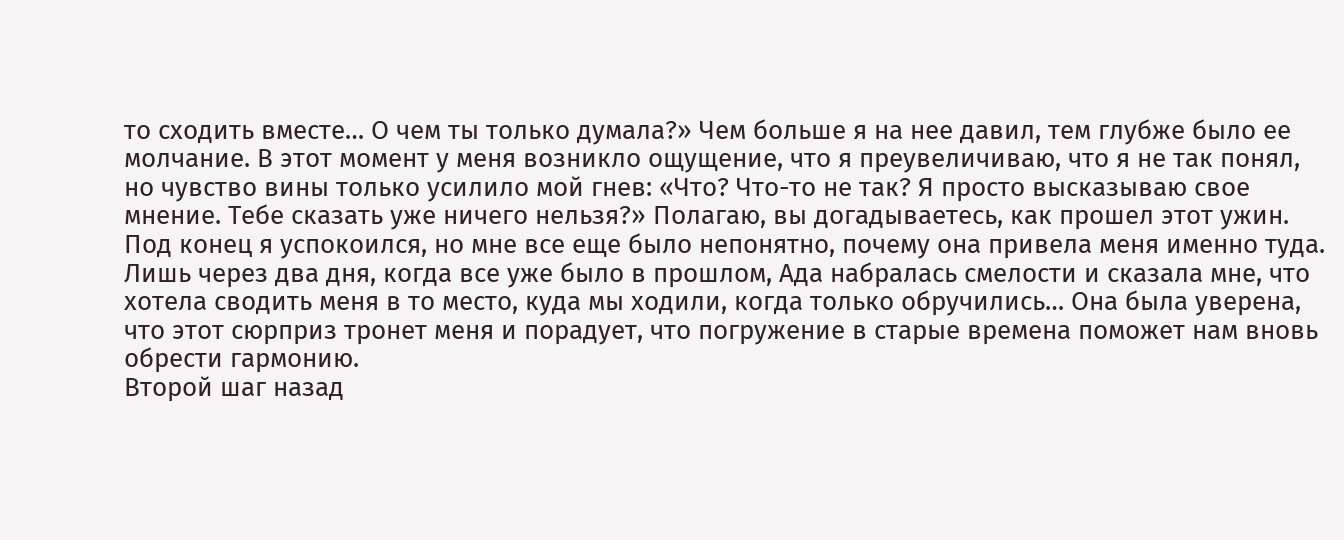то сходить вместе… О чем ты только думала?» Чем больше я на нее давил, тем глубже было ее молчание. В этот момент у меня возникло ощущение, что я преувеличиваю, что я не так понял, но чувство вины только усилило мой гнев: «Что? Что-то не так? Я просто высказываю свое мнение. Тебе сказать уже ничего нельзя?» Полагаю, вы догадываетесь, как прошел этот ужин. Под конец я успокоился, но мне все еще было непонятно, почему она привела меня именно туда.
Лишь через два дня, когда все уже было в прошлом, Ада набралась смелости и сказала мне, что хотела сводить меня в то место, куда мы ходили, когда только обручились… Она была уверена, что этот сюрприз тронет меня и порадует, что погружение в старые времена поможет нам вновь обрести гармонию.
Второй шаг назад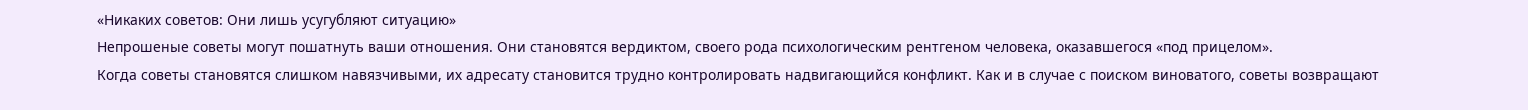«Никаких советов: Они лишь усугубляют ситуацию»
Непрошеные советы могут пошатнуть ваши отношения. Они становятся вердиктом, своего рода психологическим рентгеном человека, оказавшегося «под прицелом».
Когда советы становятся слишком навязчивыми, их адресату становится трудно контролировать надвигающийся конфликт. Как и в случае с поиском виноватого, советы возвращают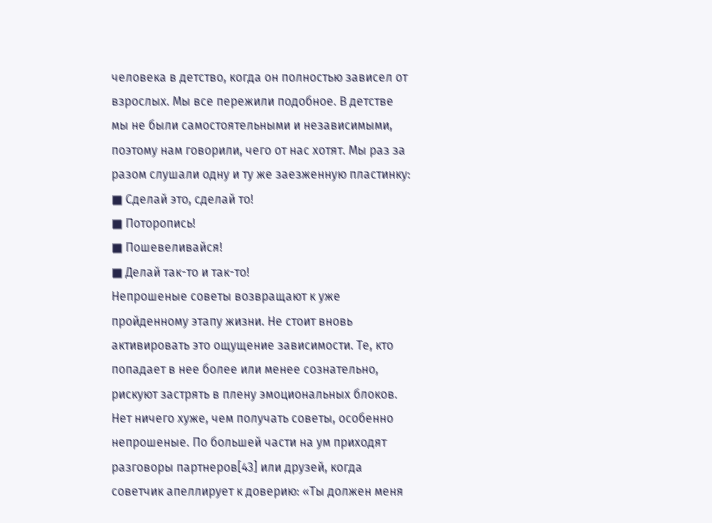человека в детство, когда он полностью зависел от взрослых. Мы все пережили подобное. В детстве мы не были самостоятельными и независимыми, поэтому нам говорили, чего от нас хотят. Мы раз за разом слушали одну и ту же заезженную пластинку:
■ Сделай это, сделай то!
■ Поторопись!
■ Пошевеливайся!
■ Делай так-то и так-то!
Непрошеные советы возвращают к уже пройденному этапу жизни. Не стоит вновь активировать это ощущение зависимости. Те, кто попадает в нее более или менее сознательно, рискуют застрять в плену эмоциональных блоков. Нет ничего хуже, чем получать советы, особенно непрошеные. По большей части на ум приходят разговоры партнеров[43] или друзей, когда советчик апеллирует к доверию: «Ты должен меня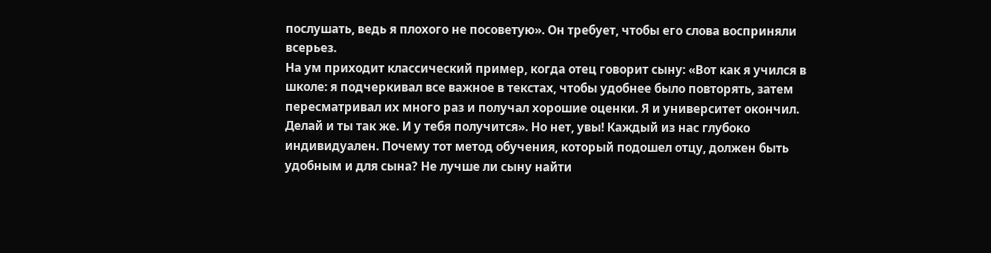послушать, ведь я плохого не посоветую». Он требует, чтобы его слова восприняли всерьез.
На ум приходит классический пример, когда отец говорит сыну: «Вот как я учился в школе: я подчеркивал все важное в текстах, чтобы удобнее было повторять, затем пересматривал их много раз и получал хорошие оценки. Я и университет окончил. Делай и ты так же. И у тебя получится». Но нет, увы! Каждый из нас глубоко индивидуален. Почему тот метод обучения, который подошел отцу, должен быть удобным и для сына? Не лучше ли сыну найти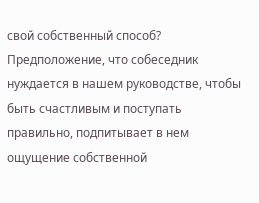свой собственный способ?
Предположение, что собеседник нуждается в нашем руководстве, чтобы быть счастливым и поступать правильно, подпитывает в нем ощущение собственной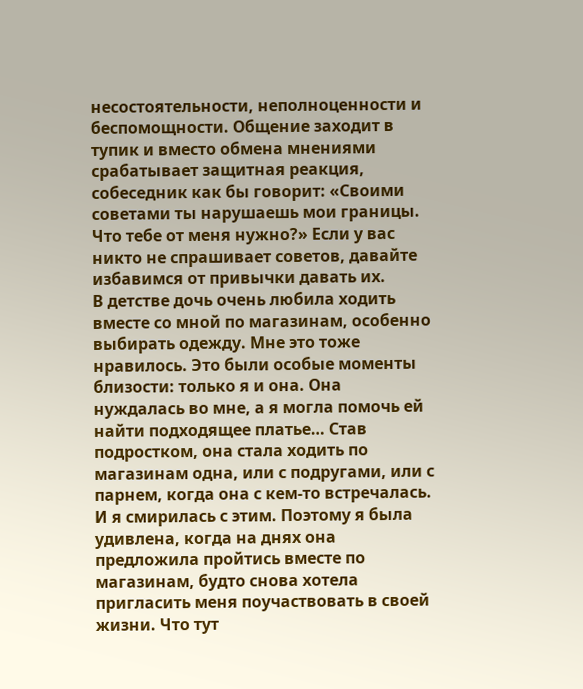несостоятельности, неполноценности и беспомощности. Общение заходит в тупик и вместо обмена мнениями срабатывает защитная реакция, собеседник как бы говорит: «Своими советами ты нарушаешь мои границы. Что тебе от меня нужно?» Если у вас никто не спрашивает советов, давайте избавимся от привычки давать их.
В детстве дочь очень любила ходить вместе со мной по магазинам, особенно выбирать одежду. Мне это тоже нравилось. Это были особые моменты близости: только я и она. Она нуждалась во мне, а я могла помочь ей найти подходящее платье… Став подростком, она стала ходить по магазинам одна, или с подругами, или с парнем, когда она с кем-то встречалась. И я смирилась с этим. Поэтому я была удивлена, когда на днях она предложила пройтись вместе по магазинам, будто снова хотела пригласить меня поучаствовать в своей жизни. Что тут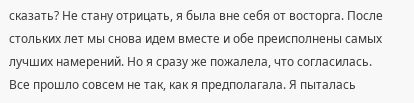сказать? Не стану отрицать, я была вне себя от восторга. После стольких лет мы снова идем вместе и обе преисполнены самых лучших намерений. Но я сразу же пожалела, что согласилась. Все прошло совсем не так, как я предполагала. Я пыталась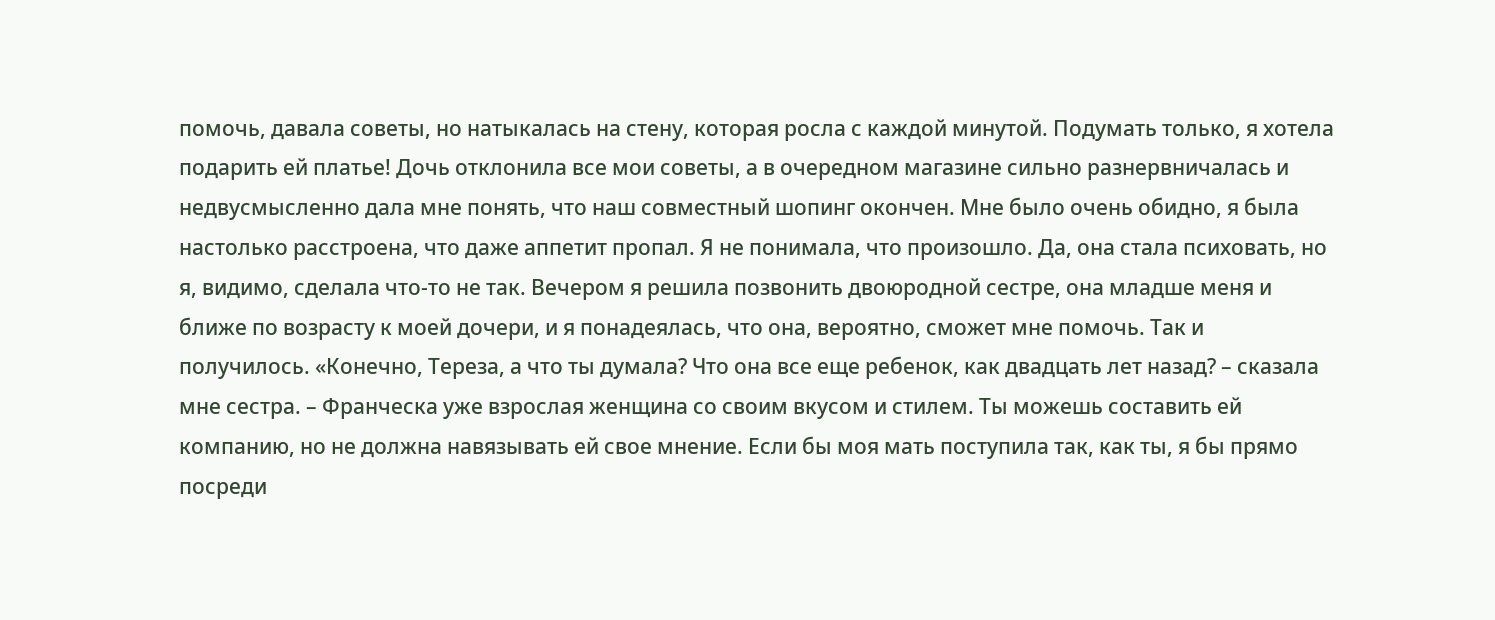помочь, давала советы, но натыкалась на стену, которая росла с каждой минутой. Подумать только, я хотела подарить ей платье! Дочь отклонила все мои советы, а в очередном магазине сильно разнервничалась и недвусмысленно дала мне понять, что наш совместный шопинг окончен. Мне было очень обидно, я была настолько расстроена, что даже аппетит пропал. Я не понимала, что произошло. Да, она стала психовать, но я, видимо, сделала что-то не так. Вечером я решила позвонить двоюродной сестре, она младше меня и ближе по возрасту к моей дочери, и я понадеялась, что она, вероятно, сможет мне помочь. Так и получилось. «Конечно, Тереза, а что ты думала? Что она все еще ребенок, как двадцать лет назад? – сказала мне сестра. – Франческа уже взрослая женщина со своим вкусом и стилем. Ты можешь составить ей компанию, но не должна навязывать ей свое мнение. Если бы моя мать поступила так, как ты, я бы прямо посреди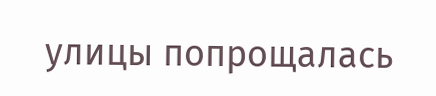улицы попрощалась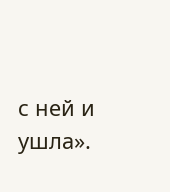с ней и ушла».